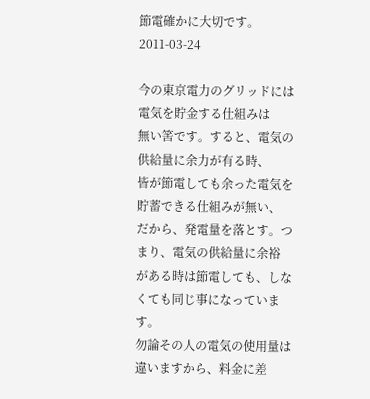節電確かに大切です。         2011-03-24

今の東京電力のグリッドには電気を貯金する仕組みは
無い筈です。すると、電気の供給量に余力が有る時、
皆が節電しても余った電気を貯蓄できる仕組みが無い、
だから、発電量を落とす。つまり、電気の供給量に余裕
がある時は節電しても、しなくても同じ事になっています。
勿論その人の電気の使用量は違いますから、料金に差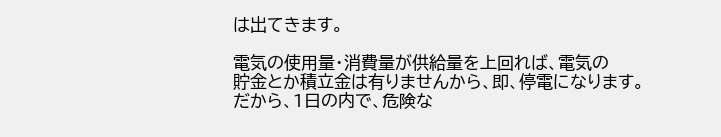は出てきます。

電気の使用量・消費量が供給量を上回れば、電気の
貯金とか積立金は有りませんから、即、停電になります。
だから、1日の内で、危険な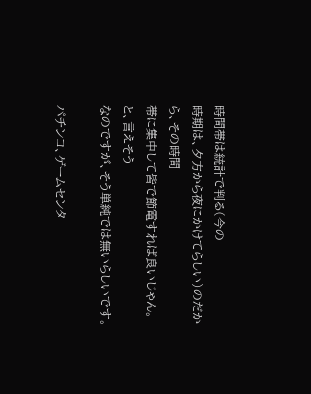時間帯は統計で判る(今の
時期は、夕方から夜にかけてらしい)のだから、その時間
帯に集中して皆で節電すれば良いじゃん。と、言えそう
なのですが、そう単純では無いらしいです。

パチンコ、ゲームセンタ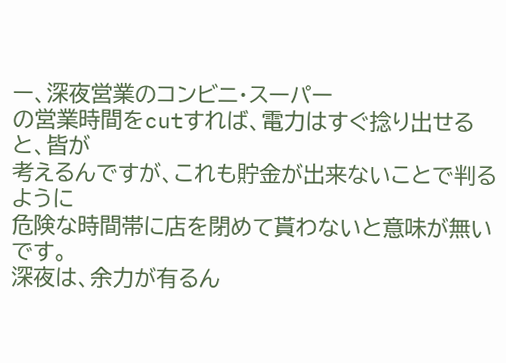ー、深夜営業のコンビニ・スーパー
の営業時間をcutすれば、電力はすぐ捻り出せると、皆が
考えるんですが、これも貯金が出来ないことで判るように
危険な時間帯に店を閉めて貰わないと意味が無いです。
深夜は、余力が有るん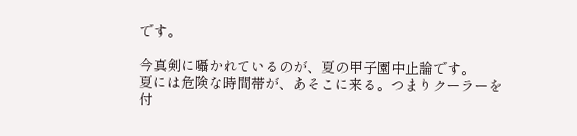です。

今真剣に囁かれているのが、夏の甲子園中止論です。
夏には危険な時間帯が、あそこに来る。つまりクーラーを
付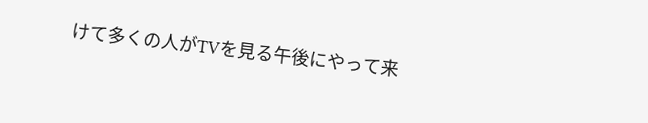けて多くの人がTVを見る午後にやって来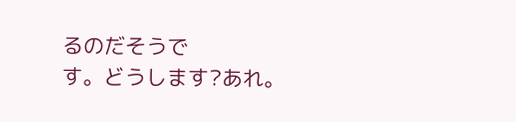るのだそうで
す。どうします?あれ。